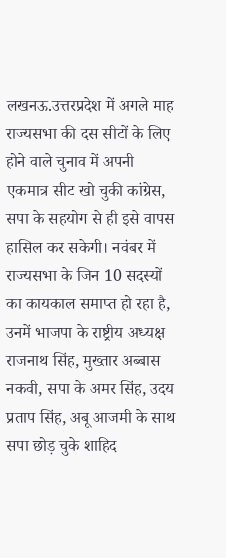लखनऊ.उत्तरप्रदेश में अगले माह राज्यसभा की दस सीटों के लिए होने वाले चुनाव में अपनी एकमात्र सीट खो चुकी कांग्रेस, सपा के सहयोग से ही इसे वापस हासिल कर सकेगी। नवंबर में राज्यसभा के जिन 10 सदस्यों का कायकाल समाप्त हो रहा है, उनमें भाजपा के राष्ट्रीय अध्यक्ष राजनाथ सिंह, मुख्तार अब्बास नकवी, सपा के अमर सिंह, उदय प्रताप सिंह, अबू आजमी के साथ सपा छोड़ चुके शाहिद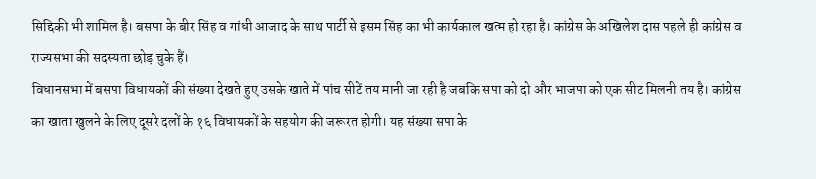सिद्दिकी भी शामिल है। बसपा के बीर सिंह व गांधी आजाद के साथ पार्टी से इसम सिंह का भी कार्यकाल खत्म हो रहा है। कांग्रेस के अखिलेश दास पहले ही कांग्रेस व राज्यसभा की सदस्यता छोड़ चुके हैं।
विधानसभा में बसपा विधायकों की संख्या देखते हुए उसके खाते में पांच सीटें तय मानी जा रही है जबकि सपा को दो और भाजपा को एक सीट मिलनी तय है। कांग्रेस का खाता खुलने के लिए दूसरे दलों के १६ विधायकों के सहयोग की जरूरत होगी। यह संख्या सपा के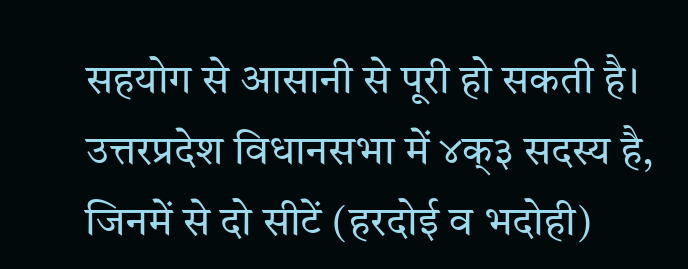सहयोग से आसानी से पूरी हो सकती है।
उत्तरप्रदेश विधानसभा में ४क्३ सदस्य है, जिनमें से दो सीटें (हरदोई व भदोही)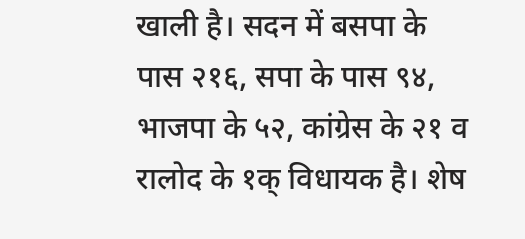खाली है। सदन में बसपा के पास २१६, सपा के पास ९४, भाजपा के ५२, कांग्रेस के २१ व रालोद के १क् विधायक है। शेष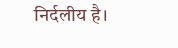निर्दलीय है।